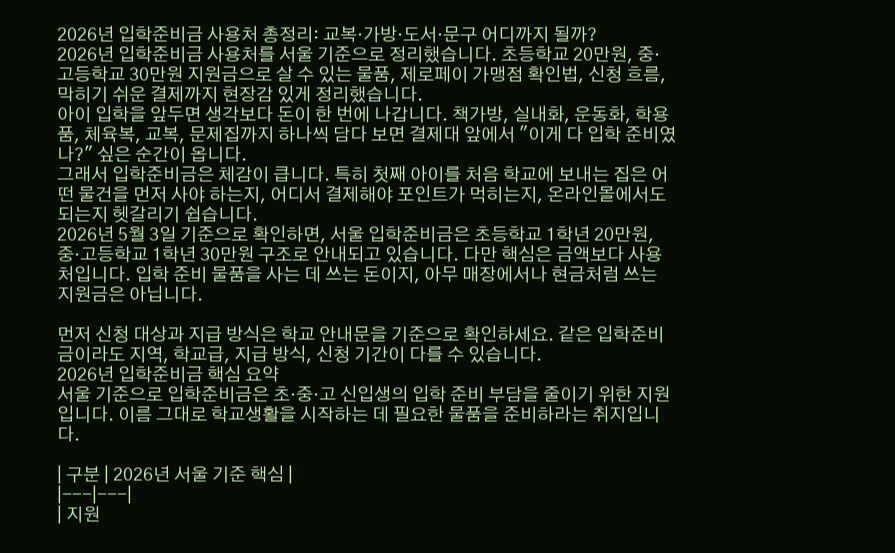2026년 입학준비금 사용처 총정리: 교복·가방·도서·문구 어디까지 될까?
2026년 입학준비금 사용처를 서울 기준으로 정리했습니다. 초등학교 20만원, 중·고등학교 30만원 지원금으로 살 수 있는 물품, 제로페이 가맹점 확인법, 신청 흐름, 막히기 쉬운 결제까지 현장감 있게 정리했습니다.
아이 입학을 앞두면 생각보다 돈이 한 번에 나갑니다. 책가방, 실내화, 운동화, 학용품, 체육복, 교복, 문제집까지 하나씩 담다 보면 결제대 앞에서 "이게 다 입학 준비였나?" 싶은 순간이 옵니다.
그래서 입학준비금은 체감이 큽니다. 특히 첫째 아이를 처음 학교에 보내는 집은 어떤 물건을 먼저 사야 하는지, 어디서 결제해야 포인트가 먹히는지, 온라인몰에서도 되는지 헷갈리기 쉽습니다.
2026년 5월 3일 기준으로 확인하면, 서울 입학준비금은 초등학교 1학년 20만원, 중·고등학교 1학년 30만원 구조로 안내되고 있습니다. 다만 핵심은 금액보다 사용처입니다. 입학 준비 물품을 사는 데 쓰는 돈이지, 아무 매장에서나 현금처럼 쓰는 지원금은 아닙니다.

먼저 신청 대상과 지급 방식은 학교 안내문을 기준으로 확인하세요. 같은 입학준비금이라도 지역, 학교급, 지급 방식, 신청 기간이 다를 수 있습니다.
2026년 입학준비금 핵심 요약
서울 기준으로 입학준비금은 초·중·고 신입생의 입학 준비 부담을 줄이기 위한 지원입니다. 이름 그대로 학교생활을 시작하는 데 필요한 물품을 준비하라는 취지입니다.

| 구분 | 2026년 서울 기준 핵심 |
|---|---|
| 지원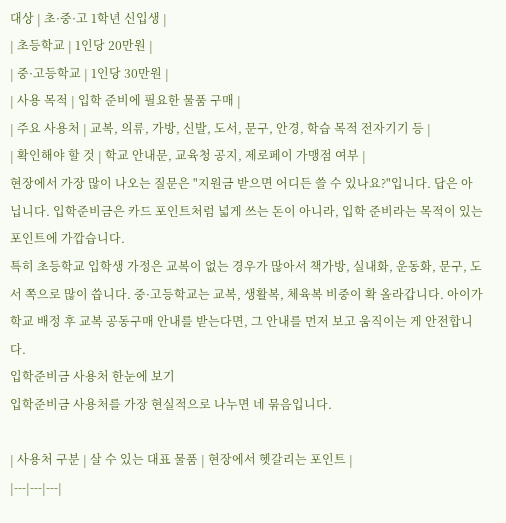대상 | 초·중·고 1학년 신입생 |
| 초등학교 | 1인당 20만원 |
| 중·고등학교 | 1인당 30만원 |
| 사용 목적 | 입학 준비에 필요한 물품 구매 |
| 주요 사용처 | 교복, 의류, 가방, 신발, 도서, 문구, 안경, 학습 목적 전자기기 등 |
| 확인해야 할 것 | 학교 안내문, 교육청 공지, 제로페이 가맹점 여부 |
현장에서 가장 많이 나오는 질문은 "지원금 받으면 어디든 쓸 수 있나요?"입니다. 답은 아닙니다. 입학준비금은 카드 포인트처럼 넓게 쓰는 돈이 아니라, 입학 준비라는 목적이 있는 포인트에 가깝습니다.
특히 초등학교 입학생 가정은 교복이 없는 경우가 많아서 책가방, 실내화, 운동화, 문구, 도서 쪽으로 많이 씁니다. 중·고등학교는 교복, 생활복, 체육복 비중이 확 올라갑니다. 아이가 학교 배정 후 교복 공동구매 안내를 받는다면, 그 안내를 먼저 보고 움직이는 게 안전합니다.
입학준비금 사용처 한눈에 보기
입학준비금 사용처를 가장 현실적으로 나누면 네 묶음입니다.

| 사용처 구분 | 살 수 있는 대표 물품 | 현장에서 헷갈리는 포인트 |
|---|---|---|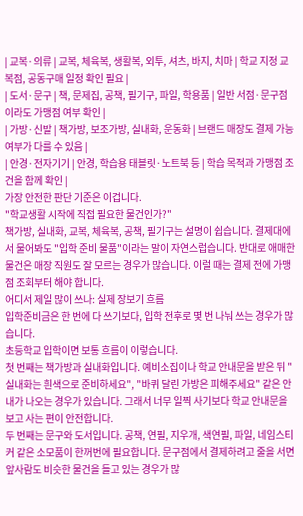| 교복·의류 | 교복, 체육복, 생활복, 외투, 셔츠, 바지, 치마 | 학교 지정 교복점, 공동구매 일정 확인 필요 |
| 도서·문구 | 책, 문제집, 공책, 필기구, 파일, 학용품 | 일반 서점·문구점이라도 가맹점 여부 확인 |
| 가방·신발 | 책가방, 보조가방, 실내화, 운동화 | 브랜드 매장도 결제 가능 여부가 다를 수 있음 |
| 안경·전자기기 | 안경, 학습용 태블릿·노트북 등 | 학습 목적과 가맹점 조건을 함께 확인 |
가장 안전한 판단 기준은 이겁니다.
"학교생활 시작에 직접 필요한 물건인가?"
책가방, 실내화, 교복, 체육복, 공책, 필기구는 설명이 쉽습니다. 결제대에서 물어봐도 "입학 준비 물품"이라는 말이 자연스럽습니다. 반대로 애매한 물건은 매장 직원도 잘 모르는 경우가 많습니다. 이럴 때는 결제 전에 가맹점 조회부터 해야 합니다.
어디서 제일 많이 쓰나: 실제 장보기 흐름
입학준비금은 한 번에 다 쓰기보다, 입학 전후로 몇 번 나눠 쓰는 경우가 많습니다.
초등학교 입학이면 보통 흐름이 이렇습니다.
첫 번째는 책가방과 실내화입니다. 예비소집이나 학교 안내문을 받은 뒤 "실내화는 흰색으로 준비하세요", "바퀴 달린 가방은 피해주세요" 같은 안내가 나오는 경우가 있습니다. 그래서 너무 일찍 사기보다 학교 안내문을 보고 사는 편이 안전합니다.
두 번째는 문구와 도서입니다. 공책, 연필, 지우개, 색연필, 파일, 네임스티커 같은 소모품이 한꺼번에 필요합니다. 문구점에서 결제하려고 줄을 서면 앞사람도 비슷한 물건을 들고 있는 경우가 많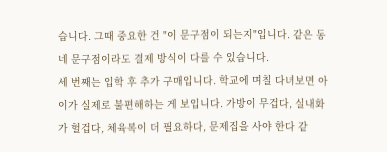습니다. 그때 중요한 건 "이 문구점이 되는지"입니다. 같은 동네 문구점이라도 결제 방식이 다를 수 있습니다.
세 번째는 입학 후 추가 구매입니다. 학교에 며칠 다녀보면 아이가 실제로 불편해하는 게 보입니다. 가방이 무겁다, 실내화가 헐겁다, 체육복이 더 필요하다, 문제집을 사야 한다 같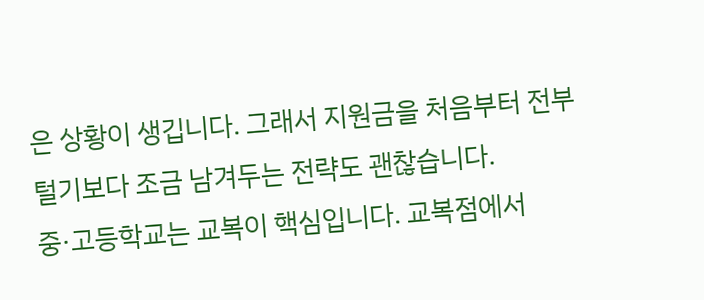은 상황이 생깁니다. 그래서 지원금을 처음부터 전부 털기보다 조금 남겨두는 전략도 괜찮습니다.
중·고등학교는 교복이 핵심입니다. 교복점에서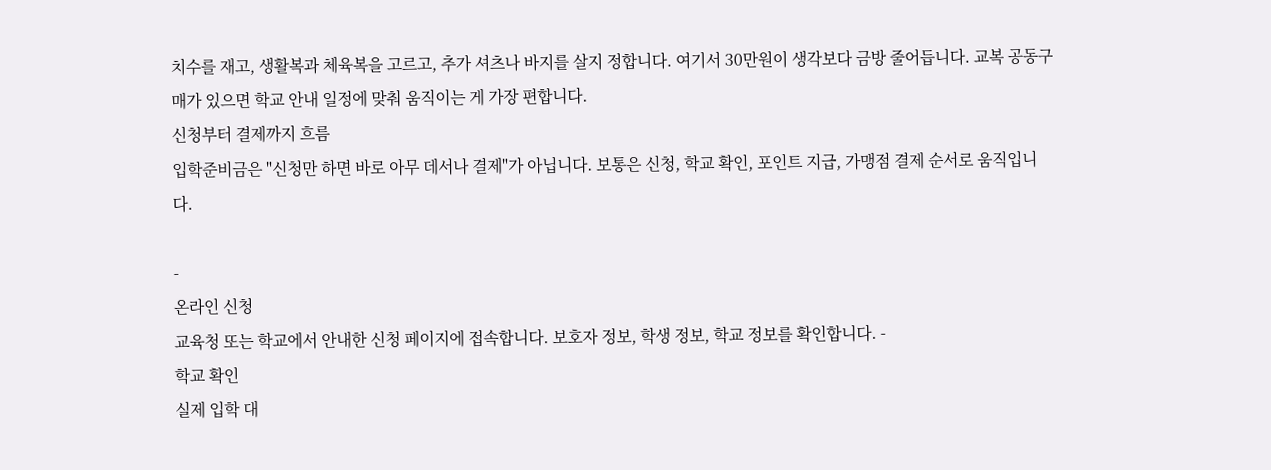치수를 재고, 생활복과 체육복을 고르고, 추가 셔츠나 바지를 살지 정합니다. 여기서 30만원이 생각보다 금방 줄어듭니다. 교복 공동구매가 있으면 학교 안내 일정에 맞춰 움직이는 게 가장 편합니다.
신청부터 결제까지 흐름
입학준비금은 "신청만 하면 바로 아무 데서나 결제"가 아닙니다. 보통은 신청, 학교 확인, 포인트 지급, 가맹점 결제 순서로 움직입니다.

-
온라인 신청
교육청 또는 학교에서 안내한 신청 페이지에 접속합니다. 보호자 정보, 학생 정보, 학교 정보를 확인합니다. -
학교 확인
실제 입학 대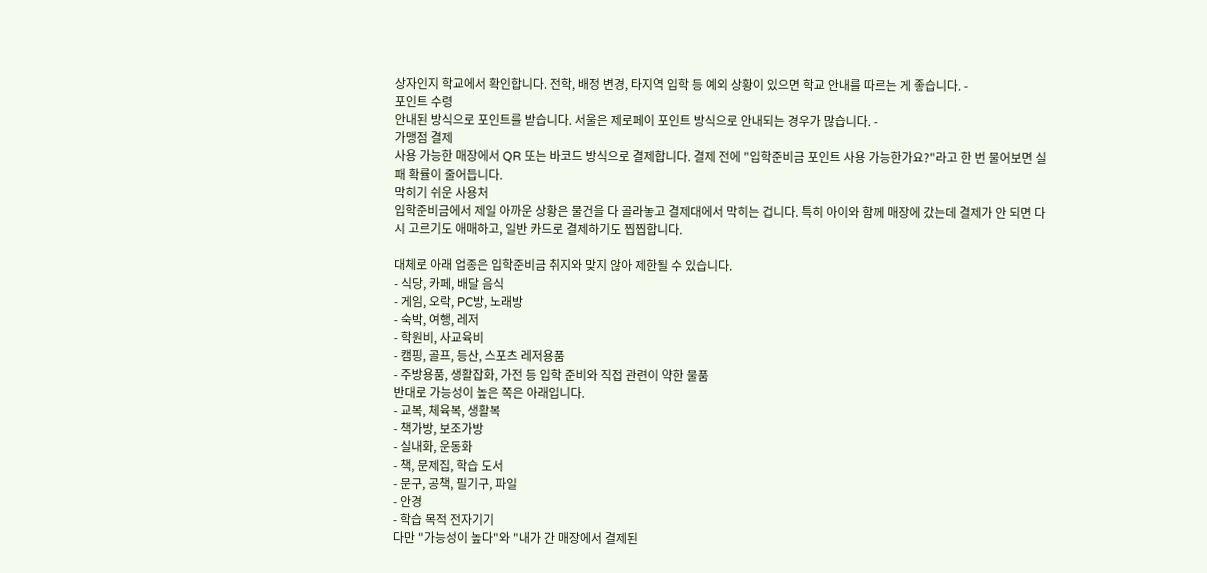상자인지 학교에서 확인합니다. 전학, 배정 변경, 타지역 입학 등 예외 상황이 있으면 학교 안내를 따르는 게 좋습니다. -
포인트 수령
안내된 방식으로 포인트를 받습니다. 서울은 제로페이 포인트 방식으로 안내되는 경우가 많습니다. -
가맹점 결제
사용 가능한 매장에서 QR 또는 바코드 방식으로 결제합니다. 결제 전에 "입학준비금 포인트 사용 가능한가요?"라고 한 번 물어보면 실패 확률이 줄어듭니다.
막히기 쉬운 사용처
입학준비금에서 제일 아까운 상황은 물건을 다 골라놓고 결제대에서 막히는 겁니다. 특히 아이와 함께 매장에 갔는데 결제가 안 되면 다시 고르기도 애매하고, 일반 카드로 결제하기도 찝찝합니다.

대체로 아래 업종은 입학준비금 취지와 맞지 않아 제한될 수 있습니다.
- 식당, 카페, 배달 음식
- 게임, 오락, PC방, 노래방
- 숙박, 여행, 레저
- 학원비, 사교육비
- 캠핑, 골프, 등산, 스포츠 레저용품
- 주방용품, 생활잡화, 가전 등 입학 준비와 직접 관련이 약한 물품
반대로 가능성이 높은 쪽은 아래입니다.
- 교복, 체육복, 생활복
- 책가방, 보조가방
- 실내화, 운동화
- 책, 문제집, 학습 도서
- 문구, 공책, 필기구, 파일
- 안경
- 학습 목적 전자기기
다만 "가능성이 높다"와 "내가 간 매장에서 결제된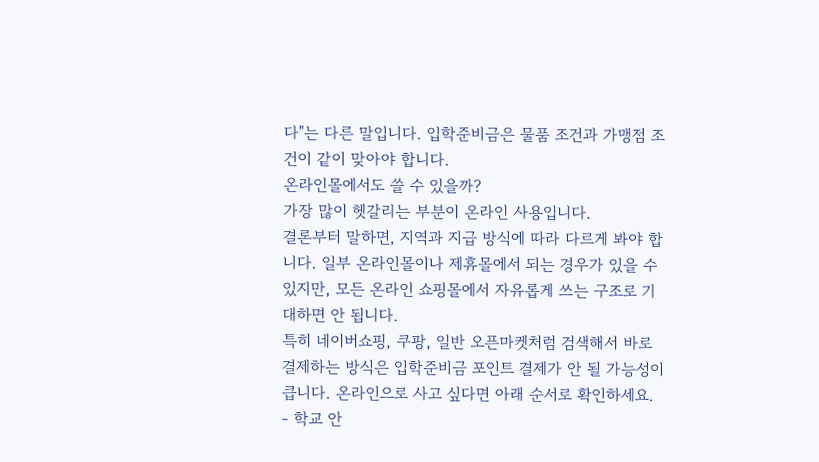다"는 다른 말입니다. 입학준비금은 물품 조건과 가맹점 조건이 같이 맞아야 합니다.
온라인몰에서도 쓸 수 있을까?
가장 많이 헷갈리는 부분이 온라인 사용입니다.
결론부터 말하면, 지역과 지급 방식에 따라 다르게 봐야 합니다. 일부 온라인몰이나 제휴몰에서 되는 경우가 있을 수 있지만, 모든 온라인 쇼핑몰에서 자유롭게 쓰는 구조로 기대하면 안 됩니다.
특히 네이버쇼핑, 쿠팡, 일반 오픈마켓처럼 검색해서 바로 결제하는 방식은 입학준비금 포인트 결제가 안 될 가능성이 큽니다. 온라인으로 사고 싶다면 아래 순서로 확인하세요.
- 학교 안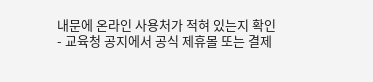내문에 온라인 사용처가 적혀 있는지 확인
- 교육청 공지에서 공식 제휴몰 또는 결제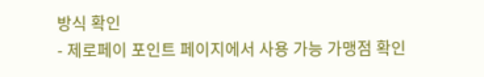방식 확인
- 제로페이 포인트 페이지에서 사용 가능 가맹점 확인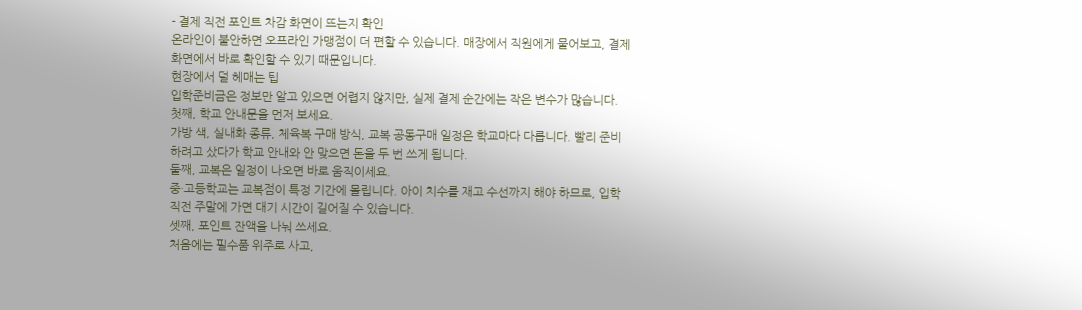- 결제 직전 포인트 차감 화면이 뜨는지 확인
온라인이 불안하면 오프라인 가맹점이 더 편할 수 있습니다. 매장에서 직원에게 물어보고, 결제 화면에서 바로 확인할 수 있기 때문입니다.
현장에서 덜 헤매는 팁
입학준비금은 정보만 알고 있으면 어렵지 않지만, 실제 결제 순간에는 작은 변수가 많습니다.
첫째, 학교 안내문을 먼저 보세요.
가방 색, 실내화 종류, 체육복 구매 방식, 교복 공동구매 일정은 학교마다 다릅니다. 빨리 준비하려고 샀다가 학교 안내와 안 맞으면 돈을 두 번 쓰게 됩니다.
둘째, 교복은 일정이 나오면 바로 움직이세요.
중·고등학교는 교복점이 특정 기간에 몰립니다. 아이 치수를 재고 수선까지 해야 하므로, 입학 직전 주말에 가면 대기 시간이 길어질 수 있습니다.
셋째, 포인트 잔액을 나눠 쓰세요.
처음에는 필수품 위주로 사고,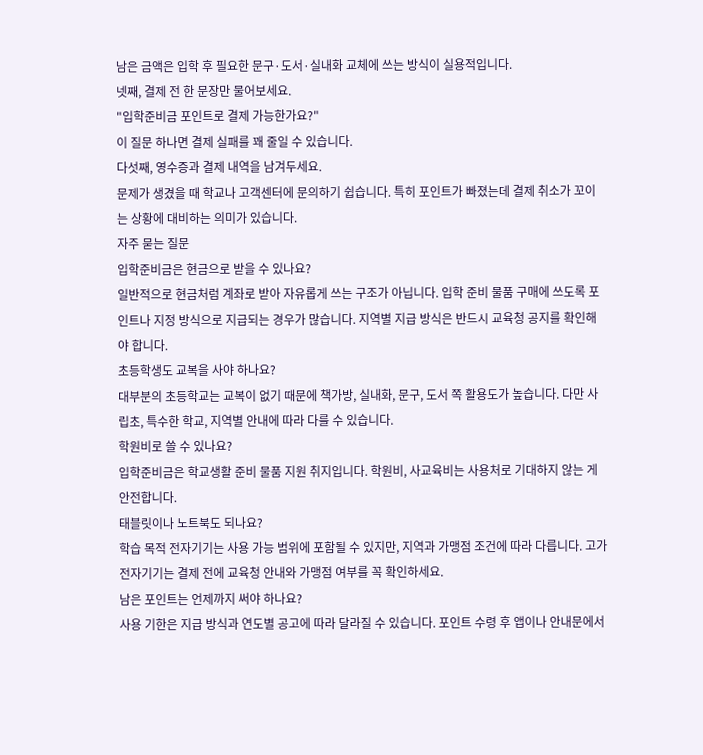남은 금액은 입학 후 필요한 문구·도서·실내화 교체에 쓰는 방식이 실용적입니다.
넷째, 결제 전 한 문장만 물어보세요.
"입학준비금 포인트로 결제 가능한가요?"
이 질문 하나면 결제 실패를 꽤 줄일 수 있습니다.
다섯째, 영수증과 결제 내역을 남겨두세요.
문제가 생겼을 때 학교나 고객센터에 문의하기 쉽습니다. 특히 포인트가 빠졌는데 결제 취소가 꼬이는 상황에 대비하는 의미가 있습니다.
자주 묻는 질문
입학준비금은 현금으로 받을 수 있나요?
일반적으로 현금처럼 계좌로 받아 자유롭게 쓰는 구조가 아닙니다. 입학 준비 물품 구매에 쓰도록 포인트나 지정 방식으로 지급되는 경우가 많습니다. 지역별 지급 방식은 반드시 교육청 공지를 확인해야 합니다.
초등학생도 교복을 사야 하나요?
대부분의 초등학교는 교복이 없기 때문에 책가방, 실내화, 문구, 도서 쪽 활용도가 높습니다. 다만 사립초, 특수한 학교, 지역별 안내에 따라 다를 수 있습니다.
학원비로 쓸 수 있나요?
입학준비금은 학교생활 준비 물품 지원 취지입니다. 학원비, 사교육비는 사용처로 기대하지 않는 게 안전합니다.
태블릿이나 노트북도 되나요?
학습 목적 전자기기는 사용 가능 범위에 포함될 수 있지만, 지역과 가맹점 조건에 따라 다릅니다. 고가 전자기기는 결제 전에 교육청 안내와 가맹점 여부를 꼭 확인하세요.
남은 포인트는 언제까지 써야 하나요?
사용 기한은 지급 방식과 연도별 공고에 따라 달라질 수 있습니다. 포인트 수령 후 앱이나 안내문에서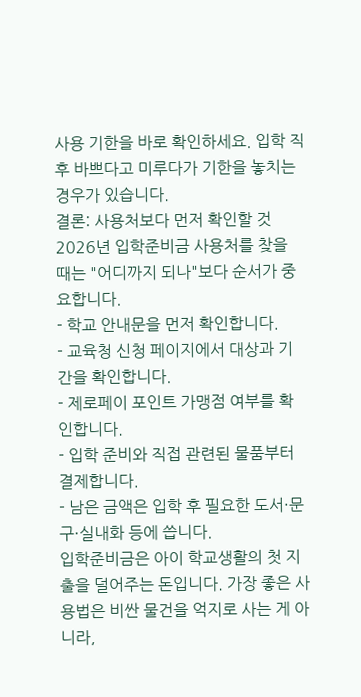사용 기한을 바로 확인하세요. 입학 직후 바쁘다고 미루다가 기한을 놓치는 경우가 있습니다.
결론: 사용처보다 먼저 확인할 것
2026년 입학준비금 사용처를 찾을 때는 "어디까지 되나"보다 순서가 중요합니다.
- 학교 안내문을 먼저 확인합니다.
- 교육청 신청 페이지에서 대상과 기간을 확인합니다.
- 제로페이 포인트 가맹점 여부를 확인합니다.
- 입학 준비와 직접 관련된 물품부터 결제합니다.
- 남은 금액은 입학 후 필요한 도서·문구·실내화 등에 씁니다.
입학준비금은 아이 학교생활의 첫 지출을 덜어주는 돈입니다. 가장 좋은 사용법은 비싼 물건을 억지로 사는 게 아니라,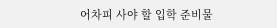어차피 사야 할 입학 준비물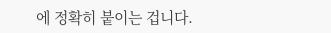에 정확히 붙이는 겁니다.